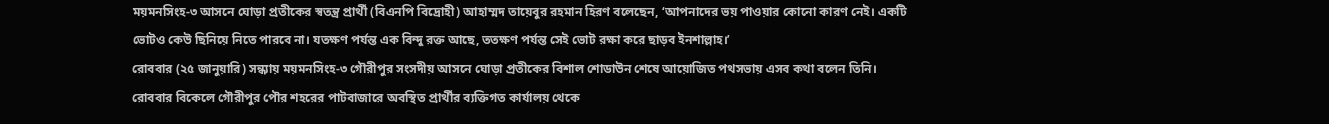ময়মনসিংহ-৩ আসনে ঘোড়া প্রতীকের স্বতন্ত্র প্রার্থী (বিএনপি বিদ্রোহী) আহাম্মদ তায়েবুর রহমান হিরণ বলেছেন, ‘আপনাদের ভয় পাওয়ার কোনো কারণ নেই। একটি ভোটও কেউ ছিনিয়ে নিতে পারবে না। যতক্ষণ পর্যন্ত এক বিন্দু রক্ত আছে, ততক্ষণ পর্যন্ত সেই ভোট রক্ষা করে ছাড়ব ইনশাল্লাহ।’
রোববার (২৫ জানুয়ারি) সন্ধ্যায় ময়মনসিংহ-৩ গৌরীপুর সংসদীয় আসনে ঘোড়া প্রতীকের বিশাল শোডাউন শেষে আয়োজিত পথসভায় এসব কথা বলেন তিনি।
রোববার বিকেলে গৌরীপুর পৌর শহরের পাটবাজারে অবস্থিত প্রার্থীর ব্যক্তিগত কার্যালয় থেকে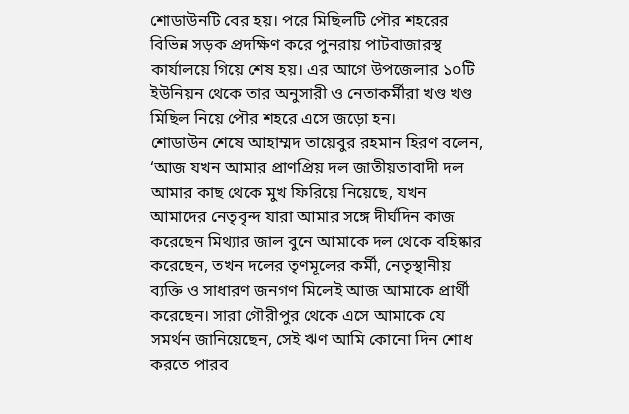শোডাউনটি বের হয়। পরে মিছিলটি পৌর শহরের বিভিন্ন সড়ক প্রদক্ষিণ করে পুনরায় পাটবাজারস্থ কার্যালয়ে গিয়ে শেষ হয়। এর আগে উপজেলার ১০টি ইউনিয়ন থেকে তার অনুসারী ও নেতাকর্মীরা খণ্ড খণ্ড মিছিল নিয়ে পৌর শহরে এসে জড়ো হন।
শোডাউন শেষে আহাম্মদ তায়েবুর রহমান হিরণ বলেন, ‘আজ যখন আমার প্রাণপ্রিয় দল জাতীয়তাবাদী দল আমার কাছ থেকে মুখ ফিরিয়ে নিয়েছে, যখন আমাদের নেতৃবৃন্দ যারা আমার সঙ্গে দীর্ঘদিন কাজ করেছেন মিথ্যার জাল বুনে আমাকে দল থেকে বহিষ্কার করেছেন, তখন দলের তৃণমূলের কর্মী, নেতৃস্থানীয় ব্যক্তি ও সাধারণ জনগণ মিলেই আজ আমাকে প্রার্থী করেছেন। সারা গৌরীপুর থেকে এসে আমাকে যে সমর্থন জানিয়েছেন, সেই ঋণ আমি কোনো দিন শোধ করতে পারব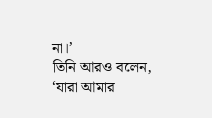না।’
তিনি আরও বলেন, ‘যারা আমার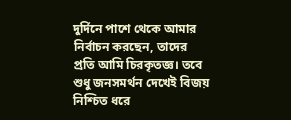দুর্দিনে পাশে থেকে আমার নির্বাচন করছেন, তাদের প্রতি আমি চিরকৃতজ্ঞ। তবে শুধু জনসমর্থন দেখেই বিজয় নিশ্চিত ধরে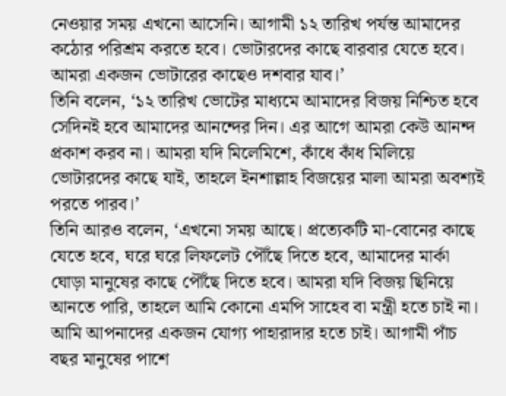নেওয়ার সময় এখনো আসেনি। আগামী ১২ তারিখ পর্যন্ত আমাদের কঠোর পরিশ্রম করতে হবে। ভোটারদের কাছে বারবার যেতে হবে। আমরা একজন ভোটারের কাছেও দশবার যাব।’
তিনি বলেন, ‘১২ তারিখ ভোটের মাধ্যমে আমাদের বিজয় নিশ্চিত হবে সেদিনই হবে আমাদের আনন্দের দিন। এর আগে আমরা কেউ আনন্দ প্রকাশ করব না। আমরা যদি মিলেমিশে, কাঁধে কাঁধ মিলিয়ে ভোটারদের কাছে যাই, তাহলে ইনশাল্লাহ বিজয়ের মালা আমরা অবশ্যই পরতে পারব।’
তিনি আরও বলেন, ‘এখনো সময় আছে। প্রত্যেকটি মা-বোনের কাছে যেতে হবে, ঘরে ঘরে লিফলেট পৌঁছে দিতে হবে, আমাদের মার্কা ঘোড়া মানুষের কাছে পৌঁছে দিতে হবে। আমরা যদি বিজয় ছিনিয়ে আনতে পারি, তাহলে আমি কোনো এমপি সাহেব বা মন্ত্রী হতে চাই না। আমি আপনাদের একজন যোগ্য পাহারাদার হতে চাই। আগামী পাঁচ বছর মানুষের পাশে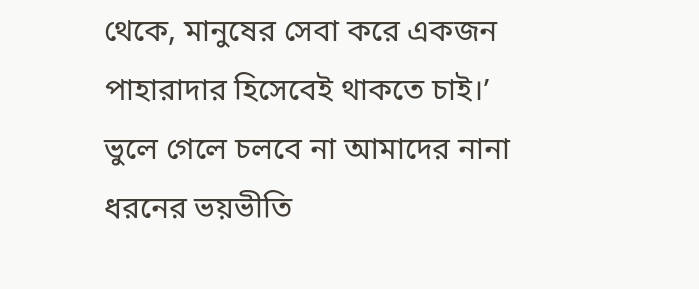থেকে, মানুষের সেবা করে একজন পাহারাদার হিসেবেই থাকতে চাই।’
ভুলে গেলে চলবে না আমাদের নানা ধরনের ভয়ভীতি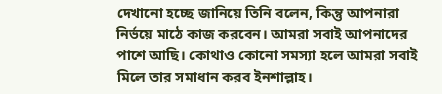দেখানো হচ্ছে জানিয়ে তিনি বলেন, কিন্তু আপনারা নির্ভয়ে মাঠে কাজ করবেন। আমরা সবাই আপনাদের পাশে আছি। কোথাও কোনো সমস্যা হলে আমরা সবাই মিলে তার সমাধান করব ইনশাল্লাহ।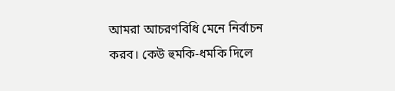আমরা আচরণবিধি মেনে নির্বাচন করব। কেউ হুমকি-ধমকি দিলে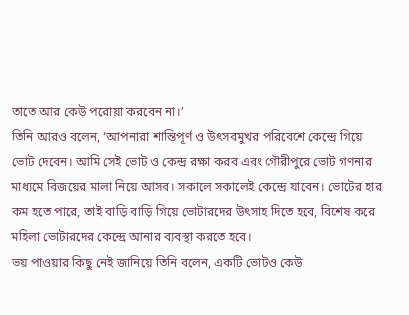তাতে আর কেউ পরোয়া করবেন না।’
তিনি আরও বলেন, ‘আপনারা শান্তিপূর্ণ ও উৎসবমুখর পরিবেশে কেন্দ্রে গিয়ে ভোট দেবেন। আমি সেই ভোট ও কেন্দ্র রক্ষা করব এবং গৌরীপুরে ভোট গণনার মাধ্যমে বিজয়ের মালা নিয়ে আসব। সকালে সকালেই কেন্দ্রে যাবেন। ভোটের হার কম হতে পারে, তাই বাড়ি বাড়ি গিয়ে ভোটারদের উৎসাহ দিতে হবে, বিশেষ করে মহিলা ভোটারদের কেন্দ্রে আনার ব্যবস্থা করতে হবে।
ভয় পাওয়ার কিছু নেই জানিয়ে তিনি বলেন, একটি ভোটও কেউ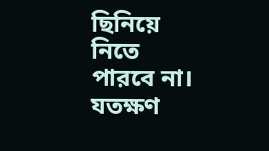ছিনিয়ে নিতে পারবে না। যতক্ষণ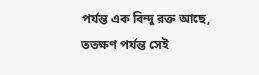পর্যন্ত এক বিন্দু রক্ত আছে, ততক্ষণ পর্যন্ত সেই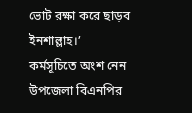ভোট রক্ষা করে ছাড়ব ইনশাল্লাহ।’
কর্মসূচিতে অংশ নেন উপজেলা বিএনপির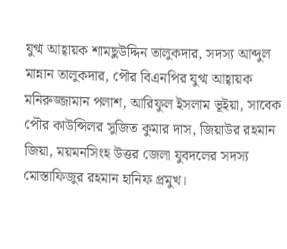যুগ্ম আহ্বায়ক শামছুউদ্দিন তালুকদার, সদস্য আব্দুল মান্নান তালুকদার, পৌর বিএনপির যুগ্ম আহ্বায়ক মনিরুজ্জামান পলাশ, আরিফুল ইসলাম ভূইয়া, সাবেক পৌর কাউন্সিলর সুজিত কুমার দাস, জিয়াউর রহমান জিয়া, ময়মনসিংহ উত্তর জেলা যুবদলের সদস্য মোস্তাফিজুর রহমান হানিফ প্রমুখ।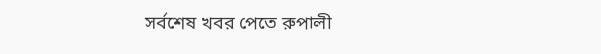সর্বশেষ খবর পেতে রুপালী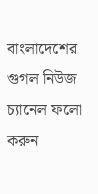বাংলাদেশের গুগল নিউজ চ্যানেল ফলো করুন